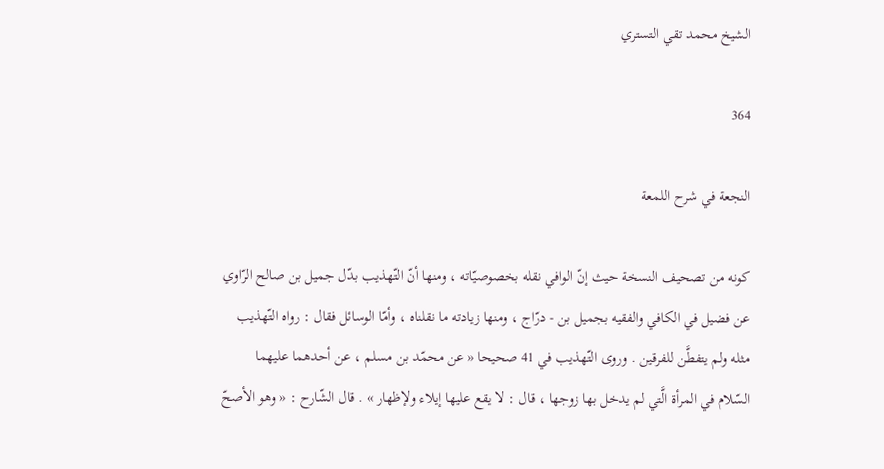الشيخ محمد تقي التستري

364

النجعة في شرح اللمعة

كونه من تصحيف النسخة حيث إنّ الوافي نقله بخصوصيّاته ، ومنها أنّ التّهذيب بدّل جميل بن صالح الرّاوي عن فضيل في الكافي والفقيه بجميل بن - درّاج ، ومنها زيادته ما نقلناه ، وأمّا الوسائل فقال : رواه التّهذيب مثله ولم يتفطَّن للفرقين . وروى التّهذيب في 41 صحيحا « عن محمّد بن مسلم ، عن أحدهما عليهما السّلام في المرأة الَّتي لم يدخل بها زوجها ، قال : لا يقع عليها إيلاء ولإظهار » . قال الشّارح : « وهو الأصحّ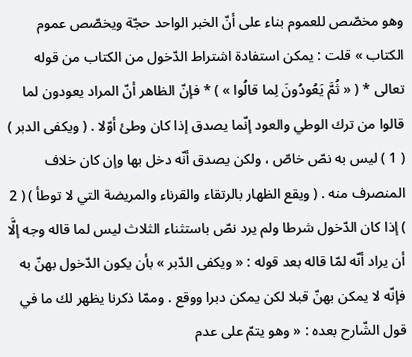وهو مخصّص للعموم بناء على أنّ الخبر الواحد حجّة ويخصّص عموم الكتاب » قلت : يمكن استفادة اشتراط الدّخول من الكتاب من قوله تعالى * ( « ثُمَّ يَعُودُونَ لِما قالُوا » ) * فإنّ الظاهر أنّ المراد يعودون لما قالوا من ترك الوطي والعود إنّما يصدق إذا كان وطئ أوّلا . ( ويكفى الدبر ) ( 1 ) ليس به نصّ خاصّ ، ولكن يصدق أنّه دخل بها وإن كان خلاف المنصرف منه . ( ويقع الظهار بالرتقاء والقرناء والمريضة التي لا توطأ ) ( 2 ) إذا كان الدّخول شرطا ولم يرد نصّ باستثناء الثلاث ليس لما قاله وجه إلَّا أن يراد أنّه لمّا قاله بعد قوله : « ويكفى الدّبر » بأن يكون الدّخول بهنّ به فإنّه لا يمكن بهنّ قبلا لكن يمكن دبرا ووقع . وممّا ذكرنا يظهر لك ما في قول الشّارح بعده : « وهو يتمّ على عدم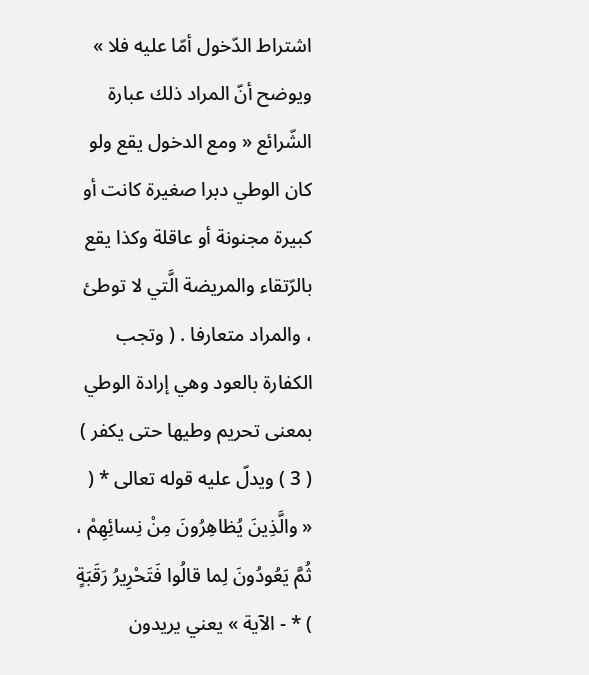اشتراط الدّخول أمّا عليه فلا » ويوضح أنّ المراد ذلك عبارة الشّرائع « ومع الدخول يقع ولو كان الوطي دبرا صغيرة كانت أو كبيرة مجنونة أو عاقلة وكذا يقع بالرّتقاء والمريضة الَّتي لا توطئ ، والمراد متعارفا . ( وتجب الكفارة بالعود وهي إرادة الوطي بمعنى تحريم وطيها حتى يكفر ) ( 3 ) ويدلّ عليه قوله تعالى * ( « والَّذِينَ يُظاهِرُونَ مِنْ نِسائِهِمْ ، ثُمَّ يَعُودُونَ لِما قالُوا فَتَحْرِيرُ رَقَبَةٍ ) * - الآية » يعني يريدون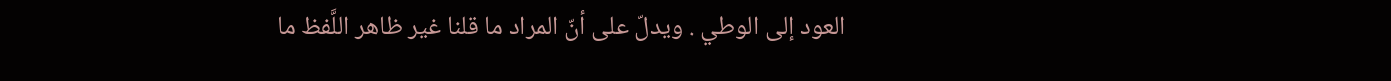العود إلى الوطي . ويدلّ على أنّ المراد ما قلنا غير ظاهر اللَّفظ ما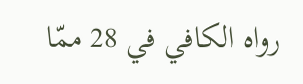رواه الكافي في 28 ممّا